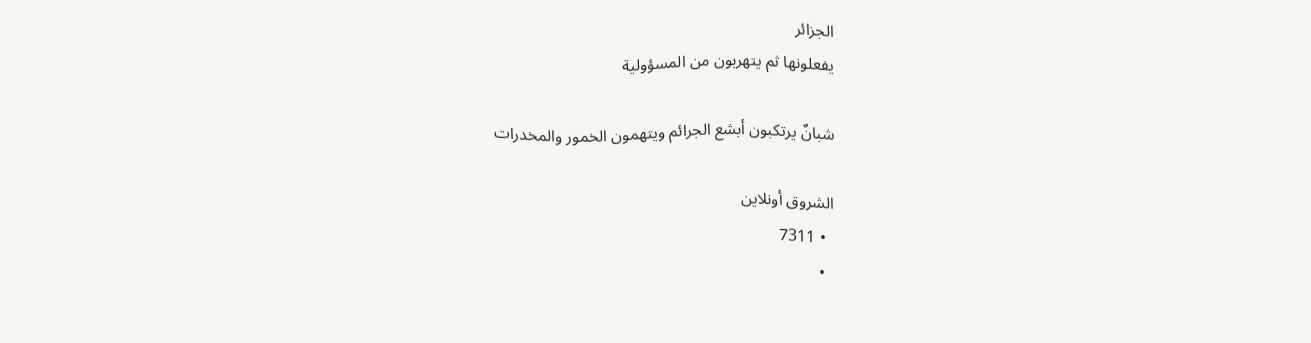الجزائر
يفعلونها ثم يتهربون من المسؤولية

شبانٌ يرتكبون أبشع الجرائم ويتهمون الخمور والمخدرات

الشروق أونلاين
  • 7311
  •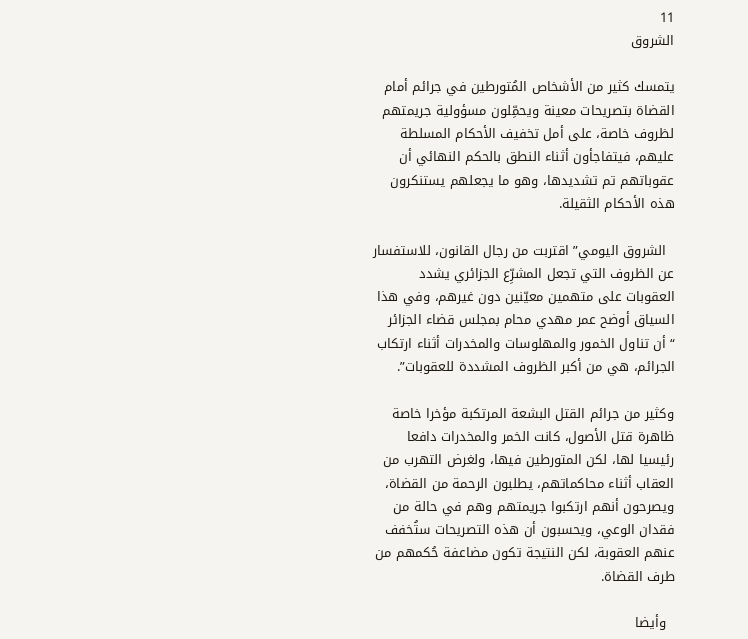11
الشروق

يتمسك كثير من الأشخاص المُتورطين في جرائم أمام القضاة بتصريحات معينة ويحمِّلون مسؤولية جريمتهم لظروف خاصة، على أمل تخفيف الأحكام المسلطة عليهم، فيتفاجأون أثناء النطق بالحكم النهائي أن عقوباتهم تم تشديدها، وهو ما يجعلهم يستنكرون هذه الأحكام الثقيلة.

  الشروق اليومي” اقتربت من رجال القانون، للاستفسار عن الظروف التي تجعل المشرِّع الجزائري يشدد العقوبات على متهمين معيّنين دون غيرهم، وفي هذا السياق أوضح عمر مهدي محام بمجلس قضاء الجزائر “أن تناول الخمور والمهلوسات والمخدرات أثناء ارتكاب الجرائم، هي من أكبر الظروف المشددة للعقوبات”.

وكثير من جرائم القتل البشعة المرتكبة مؤخرا خاصة ظاهرة قتل الأصول، كانت الخمر والمخدرات دافعا رئيسيا لها، لكن المتورطين فيها، ولغرض التهرب من العقاب أثناء محاكماتهم، يطلبون الرحمة من القضاة، ويصرحون أنهم ارتكبوا جريمتهم وهم في حالة من فقدان الوعي، ويحسبون أن هذه التصريحات ستُخفف عنهم العقوبة، لكن النتيجة تكون مضاعفة حُكمهم من طرف القضاة.

  وأيضا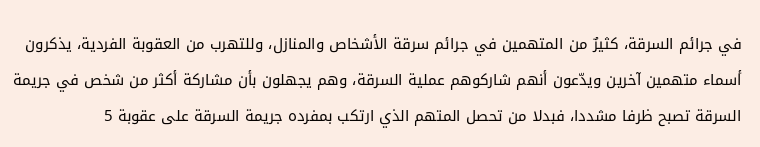في جرائم السرقة، كثيرٌ من المتهمين في جرائم سرقة الأشخاص والمنازل، وللتهرب من العقوبة الفردية، يذكرون أسماء متهمين آخرين ويدّعون أنهم شاركوهم عملية السرقة، وهم يجهلون بأن مشاركة أكثر من شخص في جريمة السرقة تصبح ظرفا مشددا، فبدلا من تحصل المتهم الذي ارتكب بمفرده جريمة السرقة على عقوبة 5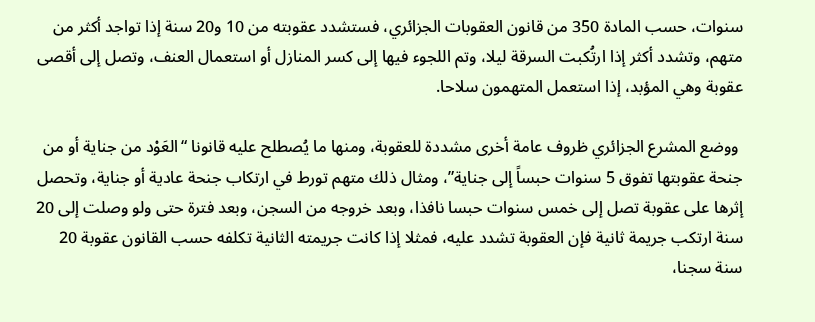سنوات، حسب المادة 350 من قانون العقوبات الجزائري، فستشدد عقوبته من 10 و20 سنة إذا تواجد أكثر من متهم، وتشدد أكثر إذا ارتُكبت السرقة ليلا، وتم اللجوء فيها إلى كسر المنازل أو استعمال العنف، وتصل إلى أقصى عقوبة وهي المؤبد، إذا استعمل المتهمون سلاحا.

 ووضع المشرع الجزائري ظروف عامة أخرى مشددة للعقوبة، ومنها ما يُصطلح عليه قانونا “العَوْد من جناية أو من جنحة عقوبتها تفوق 5 سنوات حبساً إلى جناية”، ومثال ذلك متهم تورط في ارتكاب جنحة عادية أو جناية، وتحصل إثرها على عقوبة تصل إلى خمس سنوات حبسا نافذا، وبعد خروجه من السجن، وبعد فترة حتى ولو وصلت إلى 20 سنة ارتكب جريمة ثانية فإن العقوبة تشدد عليه، فمثلا إذا كانت جريمته الثانية تكلفه حسب القانون عقوبة 20 سنة سجنا،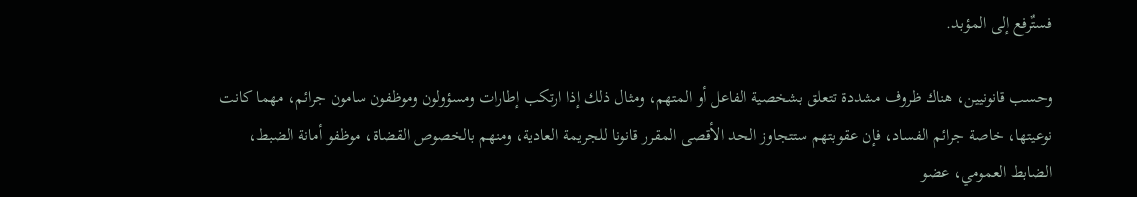فستٌرفع إلى المؤبد.

وحسب قانونيين، هناك ظروف مشددة تتعلق بشخصية الفاعل أو المتهم، ومثال ذلك إذا ارتكب إطارات ومسؤولون وموظفون سامون جرائم، مهما كانت نوعيتها، خاصة جرائم الفساد، فإن عقوبتهم ستتجاوز الحد الأقصى المقرر قانونا للجريمة العادية، ومنهم بالخصوص القضاة، موظفو أمانة الضبط، الضابط العمومي، عضو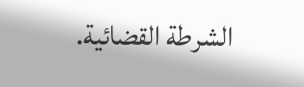الشرطة القضائية.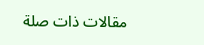مقالات ذات صلة